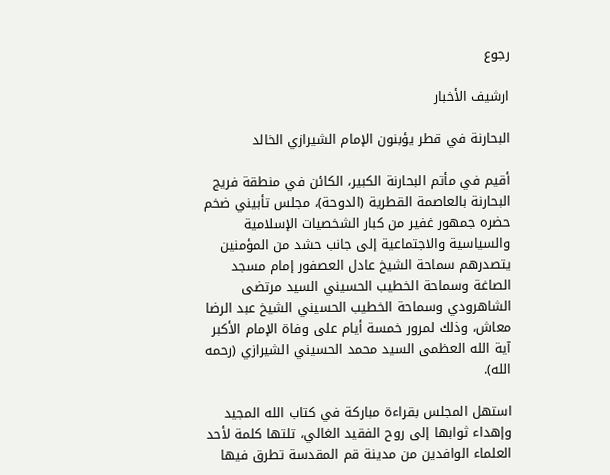رجوع

ارشيف الأخبار

البحارنة في قطر يؤبنون الإمام الشيرازي الخالد

أقيم في مأتم البحارنة الكبير، الكائن في منطقة فريج البحارنة بالعاصمة القطرية (الدوحة)، مجلس تأبيني ضخم حضره جمهور غفير من كبار الشخصيات الإسلامية والسياسية والاجتماعية إلى جانب حشد من المؤمنين يتصدرهم سماحة الشيخ عادل العصفور إمام مسجد الصاغة وسماحة الخطيب الحسيني السيد مرتضى الشاهرودي وسماحة الخطيب الحسيني الشيخ عبد الرضا معاش، وذلك لمرور خمسة أيام على وفاة الإمام الأكبر آية الله العظمى السيد محمد الحسيني الشيرازي (رحمه الله).

استهل المجلس بقراءة مباركة في كتاب الله المجيد وإهداء ثوابها إلى روح الفقيد الغالي، تلتها كلمة لأحد العلماء الوافدين من مدينة قم المقدسة تطرق فيها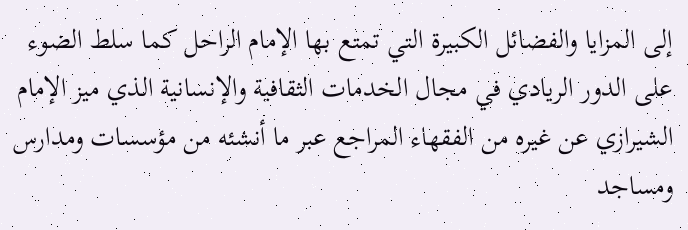إلى المزايا والفضائل الكبيرة التي تمتع بها الإمام الراحل كما سلط الضوء على الدور الريادي في مجال الخدمات الثقافية والإنسانية الذي ميز الإمام الشيرازي عن غيره من الفقهاء المراجع عبر ما أنشئه من مؤسسات ومدارس ومساجد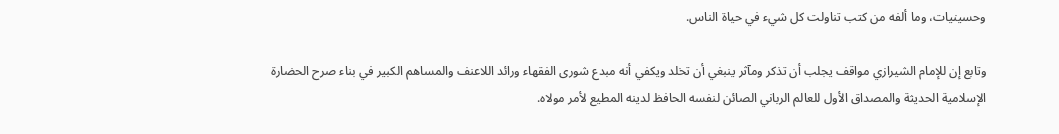وحسينيات، وما ألفه من كتب تناولت كل شيء في حياة الناس.

وتابع إن للإمام الشيرازي مواقف يجلب أن تذكر ومآثر ينبغي أن تخلد ويكفي أنه مبدع شورى الفقهاء ورائد اللاعنف والمساهم الكبير في بناء صرح الحضارة الإسلامية الحديثة والمصداق الأول للعالم الرباني الصائن لنفسه الحافظ لدينه المطيع لأمر مولاه.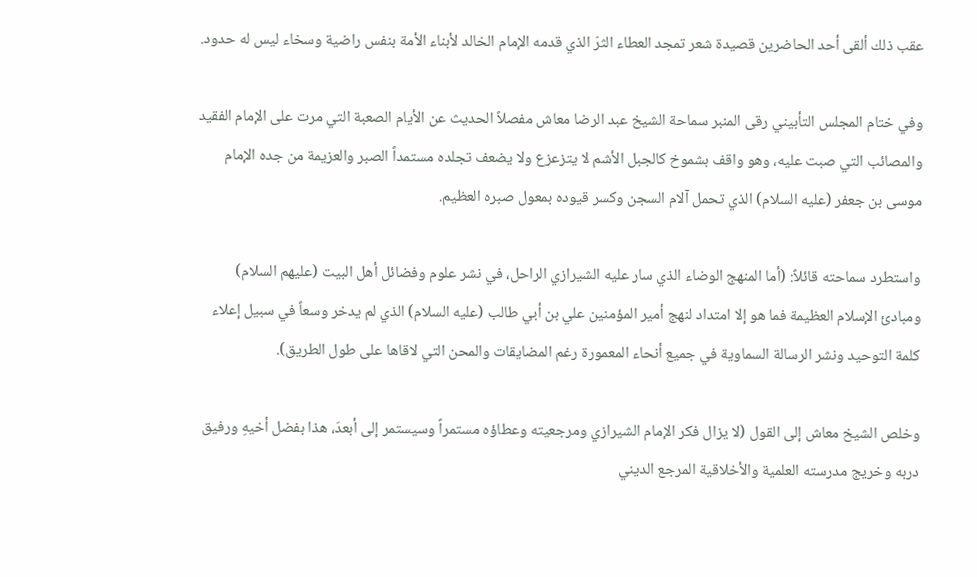عقب ذلك ألقى أحد الحاضرين قصيدة شعر تمجد العطاء الثرّ الذي قدمه الإمام الخالد لأبناء الأمة بنفس راضية وسخاء ليس له حدود.

وفي ختام المجلس التأبيني رقى المنبر سماحة الشيخ عبد الرضا معاش مفصلاً الحديث عن الأيام الصعبة التي مرت على الإمام الفقيد والمصائب التي صبت عليه، وهو واقف بشموخ كالجبل الأشم لا يتزعزع ولا يضعف تجلده مستمداً الصبر والعزيمة من جده الإمام موسى بن جعفر (عليه السلام) الذي تحمل آلام السجن وكسر قيوده بمعول صبره العظيم.

واستطرد سماحته قائلاً: (أما المنهج الوضاء الذي سار عليه الشيرازي الراحل، في نشر علوم وفضائل أهل البيت (عليهم السلام) ومبادئ الإسلام العظيمة فما هو إلا امتداد لنهج أمير المؤمنين علي بن أبي طالب (عليه السلام) الذي لم يدخر وسعاً في سبيل إعلاء كلمة التوحيد ونشر الرسالة السماوية في جميع أنحاء المعمورة رغم المضايقات والمحن التي لاقاها على طول الطريق).

وخلص الشيخ معاش إلى القول (لا يزال فكر الإمام الشيرازي ومرجعيته وعطاؤه مستمراً وسيستمر إلى أبعدَ، هذا بفضل أخيهِ ورفيق دربه وخريج مدرسته العلمية والأخلاقية المرجع الديني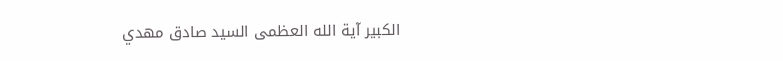الكبير آية الله العظمى السيد صادق مهدي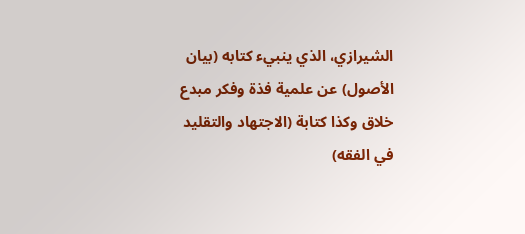الشيرازي، الذي ينبيء كتابه (بيان الأصول) عن علمية فذة وفكر مبدع خلاق وكذا كتابة (الاجتهاد والتقليد في الفقه)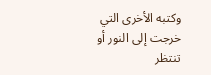وكتبه الأخرى التي خرجت إلى النور أو تنتظر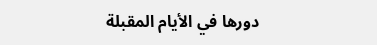دورها في الأيام المقبلة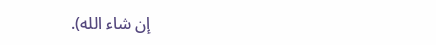إن شاء الله).